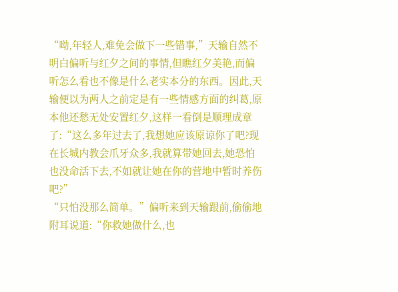“呦,年轻人,难免会做下一些错事,”天输自然不明白偏听与红夕之间的事情,但瞧红夕美艳,而偏听怎么看也不像是什么老实本分的东西。因此,天输便以为两人之前定是有一些情感方面的纠葛,原本他还愁无处安置红夕,这样一看倒是顺理成章了:“这么多年过去了,我想她应该原谅你了吧?现在长城内教会爪牙众多,我就算带她回去,她恐怕也没命活下去,不如就让她在你的营地中暂时养伤吧?”
“只怕没那么简单。”偏听来到天输跟前,偷偷地附耳说道:“你救她做什么,也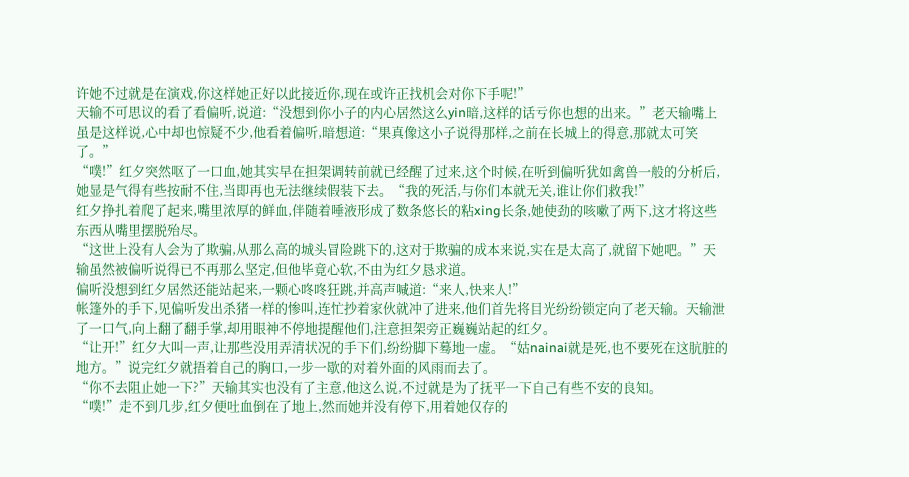许她不过就是在演戏,你这样她正好以此接近你,现在或许正找机会对你下手呢!”
天输不可思议的看了看偏听,说道:“没想到你小子的内心居然这么yin暗,这样的话亏你也想的出来。”老天输嘴上虽是这样说,心中却也惊疑不少,他看着偏听,暗想道:“果真像这小子说得那样,之前在长城上的得意,那就太可笑了。”
“噗!”红夕突然呕了一口血,她其实早在担架调转前就已经醒了过来,这个时候,在听到偏听犹如禽兽一般的分析后,她显是气得有些按耐不住,当即再也无法继续假装下去。“我的死活,与你们本就无关,谁让你们救我!”
红夕挣扎着爬了起来,嘴里浓厚的鲜血,伴随着唾液形成了数条悠长的粘xing长条,她使劲的咳嗽了两下,这才将这些东西从嘴里摆脱殆尽。
“这世上没有人会为了欺骗,从那么高的城头冒险跳下的,这对于欺骗的成本来说,实在是太高了,就留下她吧。”天输虽然被偏听说得已不再那么坚定,但他毕竟心软,不由为红夕恳求道。
偏听没想到红夕居然还能站起来,一颗心咚咚狂跳,并高声喊道:“来人,快来人!”
帐篷外的手下,见偏听发出杀猪一样的惨叫,连忙抄着家伙就冲了进来,他们首先将目光纷纷锁定向了老天输。天输泄了一口气,向上翻了翻手掌,却用眼神不停地提醒他们,注意担架旁正巍巍站起的红夕。
“让开!”红夕大叫一声,让那些没用弄清状况的手下们,纷纷脚下蓦地一虚。“姑nainai就是死,也不要死在这肮脏的地方。”说完红夕就捂着自己的胸口,一步一歇的对着外面的风雨而去了。
“你不去阻止她一下?”天输其实也没有了主意,他这么说,不过就是为了抚平一下自己有些不安的良知。
“噗!”走不到几步,红夕便吐血倒在了地上,然而她并没有停下,用着她仅存的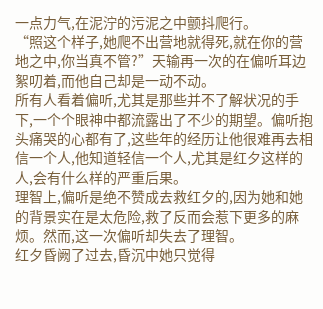一点力气,在泥泞的污泥之中颤抖爬行。
“照这个样子,她爬不出营地就得死,就在你的营地之中,你当真不管?”天输再一次的在偏听耳边絮叨着,而他自己却是一动不动。
所有人看着偏听,尤其是那些并不了解状况的手下,一个个眼神中都流露出了不少的期望。偏听抱头痛哭的心都有了,这些年的经历让他很难再去相信一个人,他知道轻信一个人,尤其是红夕这样的人,会有什么样的严重后果。
理智上,偏听是绝不赞成去救红夕的,因为她和她的背景实在是太危险,救了反而会惹下更多的麻烦。然而,这一次偏听却失去了理智。
红夕昏阙了过去,昏沉中她只觉得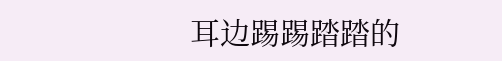耳边踢踢踏踏的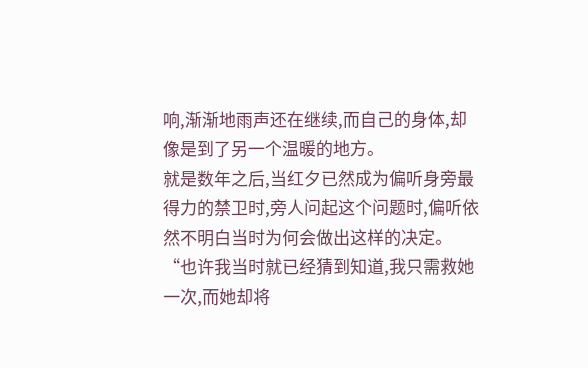响,渐渐地雨声还在继续,而自己的身体,却像是到了另一个温暖的地方。
就是数年之后,当红夕已然成为偏听身旁最得力的禁卫时,旁人问起这个问题时,偏听依然不明白当时为何会做出这样的决定。“也许我当时就已经猜到知道,我只需救她一次,而她却将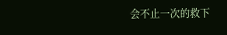会不止一次的救下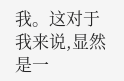我。这对于我来说,显然是一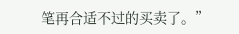笔再合适不过的买卖了。”